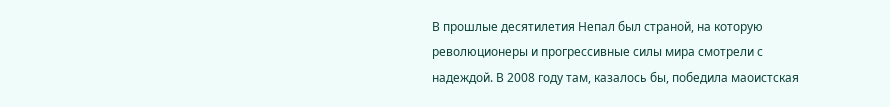В прошлые десятилетия Непал был страной, на которую революционеры и прогрессивные силы мира смотрели с надеждой. В 2008 году там, казалось бы, победила маоистская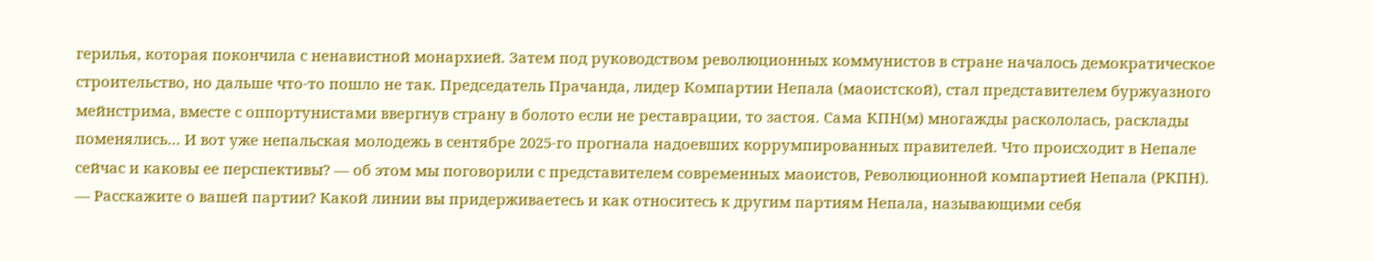герилья, которая покончила с ненавистной монархией. Затем под руководством революционных коммунистов в стране началось демократическое строительство, но дальше что-то пошло не так. Председатель Прачанда, лидер Компартии Непала (маоистской), стал представителем буржуазного мейнстрима, вместе с оппортунистами ввергнув страну в болото если не реставрации, то застоя. Сама КПН(м) многажды раскололась, расклады поменялись… И вот уже непальская молодежь в сентябре 2025-го прогнала надоевших коррумпированных правителей. Что происходит в Непале сейчас и каковы ее перспективы? — об этом мы поговорили с представителем современных маоистов, Революционной компартией Непала (РКПН).
— Расскажите о вашей партии? Какой линии вы придерживаетесь и как относитесь к другим партиям Непала, называющими себя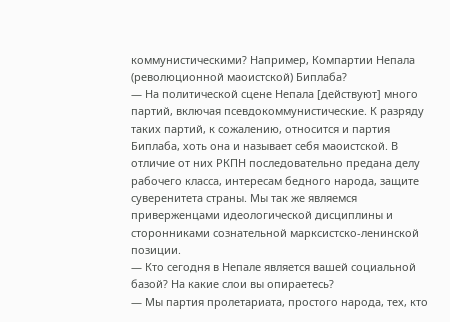коммунистическими? Например, Компартии Непала (революционной маоистской) Биплаба?
— На политической сцене Непала [действуют] много партий, включая псевдокоммунистические. К разряду таких партий, к сожалению, относится и партия Биплаба, хоть она и называет себя маоистской. В отличие от них РКПН последовательно предана делу рабочего класса, интересам бедного народа, защите суверенитета страны. Мы так же являемся приверженцами идеологической дисциплины и сторонниками сознательной марксистско-ленинской позиции.
— Кто сегодня в Непале является вашей социальной базой? На какие слои вы опираетесь?
— Мы партия пролетариата, простого народа, тех, кто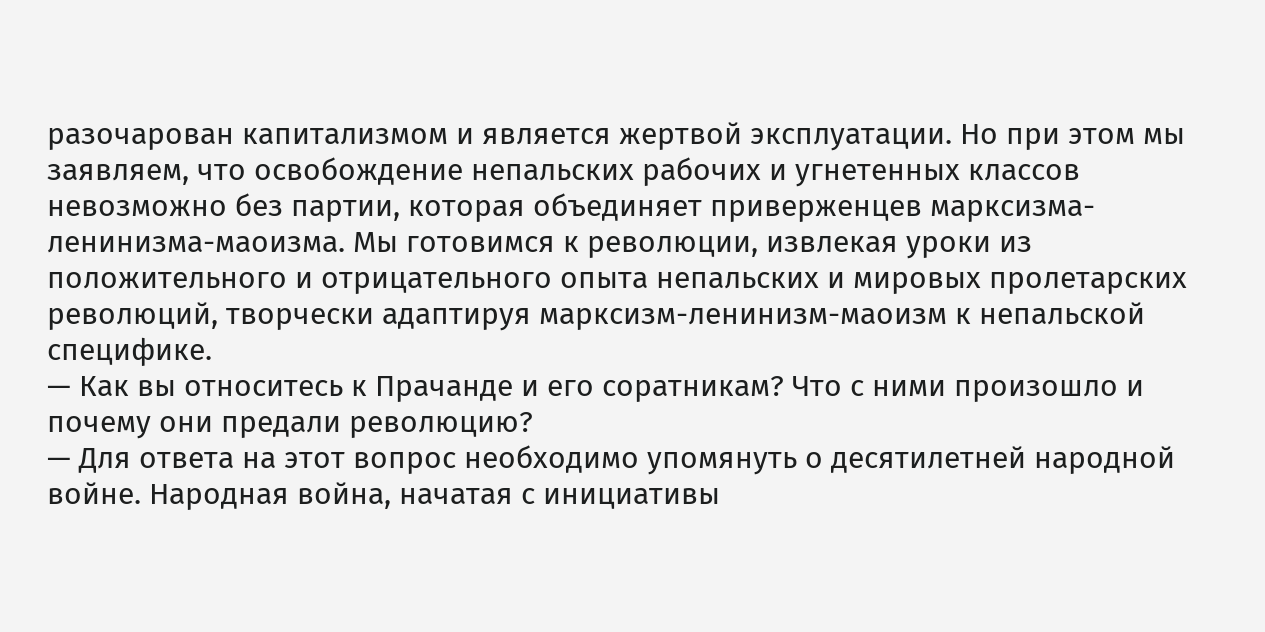разочарован капитализмом и является жертвой эксплуатации. Но при этом мы заявляем, что освобождение непальских рабочих и угнетенных классов невозможно без партии, которая объединяет приверженцев марксизма-ленинизма-маоизма. Мы готовимся к революции, извлекая уроки из положительного и отрицательного опыта непальских и мировых пролетарских революций, творчески адаптируя марксизм-ленинизм-маоизм к непальской специфике.
— Как вы относитесь к Прачанде и его соратникам? Что с ними произошло и почему они предали революцию?
— Для ответа на этот вопрос необходимо упомянуть о десятилетней народной войне. Народная война, начатая с инициативы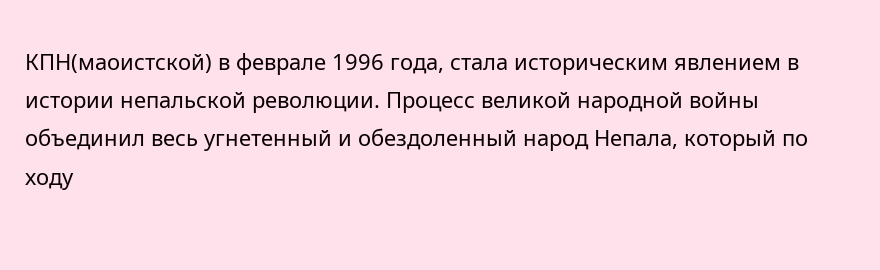КПН(маоистской) в феврале 1996 года, стала историческим явлением в истории непальской революции. Процесс великой народной войны объединил весь угнетенный и обездоленный народ Непала, который по ходу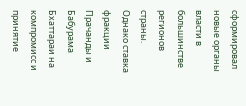сформировал новые органы власти в большинстве регионов страны.
Однако ставка фракции Прачанды и Бабурама Бхаттараи на компромисс и принятие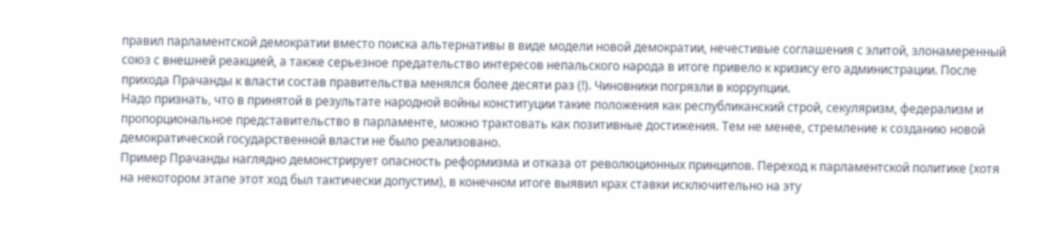правил парламентской демократии вместо поиска альтернативы в виде модели новой демократии, нечестивые соглашения с элитой, злонамеренный союз с внешней реакцией, а также серьезное предательство интересов непальского народа в итоге привело к кризису его администрации. После прихода Прачанды к власти состав правительства менялся более десяти раз (!). Чиновники погрязли в коррупции.
Надо признать, что в принятой в результате народной войны конституции такие положения как республиканский строй, секуляризм, федерализм и пропорциональное представительство в парламенте, можно трактовать как позитивные достижения. Тем не менее, стремление к созданию новой демократической государственной власти не было реализовано.
Пример Прачанды наглядно демонстрирует опасность реформизма и отказа от революционных принципов. Переход к парламентской политике (хотя на некотором этапе этот ход был тактически допустим), в конечном итоге выявил крах ставки исключительно на эту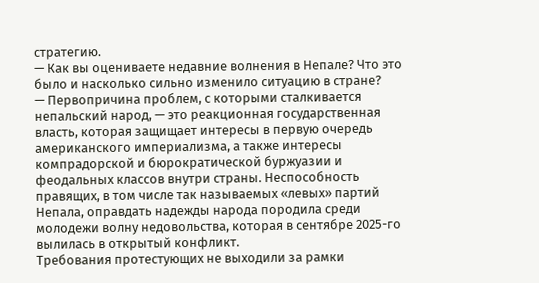стратегию.
— Как вы оцениваете недавние волнения в Непале? Что это было и насколько сильно изменило ситуацию в стране?
— Первопричина проблем, с которыми сталкивается непальский народ, — это реакционная государственная власть, которая защищает интересы в первую очередь американского империализма, а также интересы компрадорской и бюрократической буржуазии и феодальных классов внутри страны. Неспособность правящих, в том числе так называемых «левых» партий Непала, оправдать надежды народа породила среди молодежи волну недовольства, которая в сентябре 2025-го вылилась в открытый конфликт.
Требования протестующих не выходили за рамки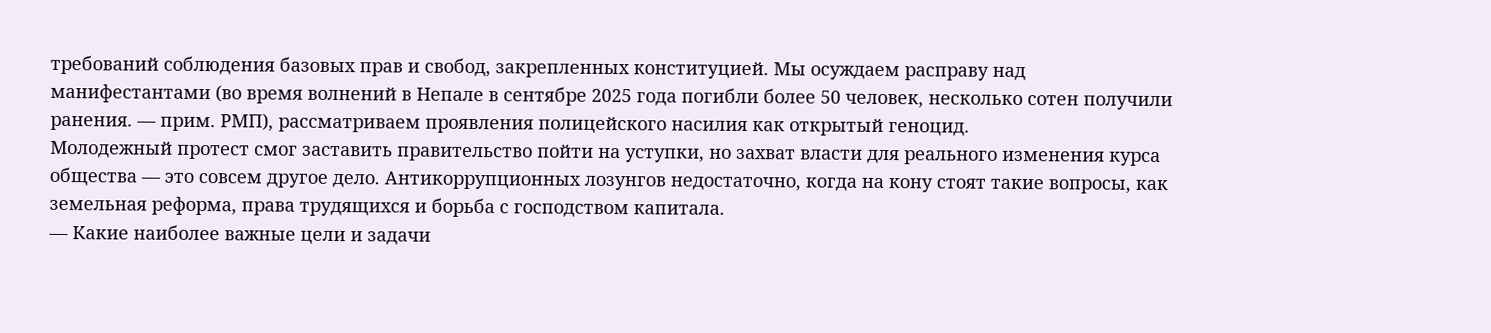требований соблюдения базовых прав и свобод, закрепленных конституцией. Мы осуждаем расправу над манифестантами (во время волнений в Непале в сентябре 2025 года погибли более 50 человек, несколько сотен получили ранения. — прим. РМП), рассматриваем проявления полицейского насилия как открытый геноцид.
Молодежный протест смог заставить правительство пойти на уступки, но захват власти для реального изменения курса общества — это совсем другое дело. Антикоррупционных лозунгов недостаточно, когда на кону стоят такие вопросы, как земельная реформа, права трудящихся и борьба с господством капитала.
— Какие наиболее важные цели и задачи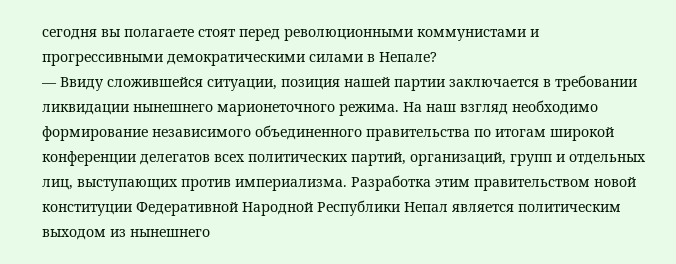сегодня вы полагаете стоят перед революционными коммунистами и прогрессивными демократическими силами в Непале?
— Ввиду сложившейся ситуации, позиция нашей партии заключается в требовании ликвидации нынешнего марионеточного режима. На наш взгляд необходимо формирование независимого объединенного правительства по итогам широкой конференции делегатов всех политических партий, организаций, групп и отдельных лиц, выступающих против империализма. Разработка этим правительством новой конституции Федеративной Народной Республики Непал является политическим выходом из нынешнего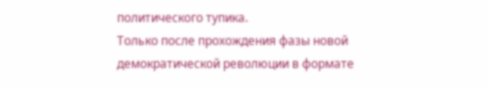политического тупика.
Только после прохождения фазы новой демократической революции в формате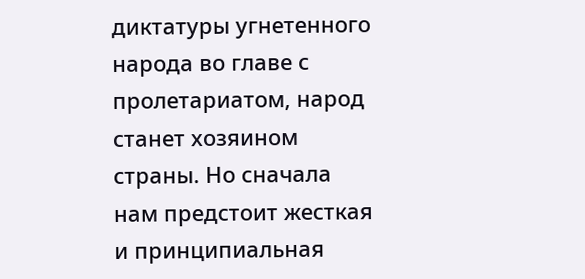диктатуры угнетенного народа во главе с пролетариатом, народ станет хозяином страны. Но сначала нам предстоит жесткая и принципиальная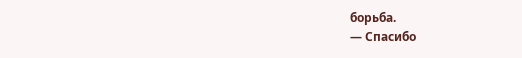борьба.
— Спасибо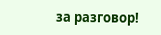за разговор!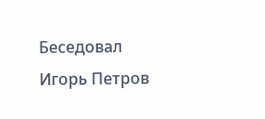Беседовал Игорь Петров